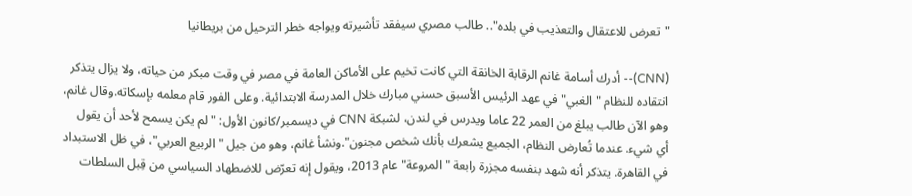"تعرض للاعتقال والتعذيب في بلده".. طالب مصري سيفقد تأشيرته ويواجه خطر الترحيل من بريطانيا

(CNN)-- أدرك أسامة غانم الرقابة الخانقة التي كانت تخيم على الأماكن العامة في مصر في وقت مبكر من حياته، ولا يزال يتذكر انتقاده للنظام "الغبي" في عهد الرئيس الأسبق حسني مبارك خلال المدرسة الابتدائية. وعلى الفور قام معلمه بإسكاته.وقال غانم، وهو الآن طالب يبلغ من العمر 22 عاما ويدرس في لندن، لشبكة CNN في ديسمبر/كانون الأول: "لم يكن يسمح لأحد أن يقول أي شيء. عندما تُعارض النظام، الجميع يشعرك بأنك شخص مجنون".ونشأ غانم، وهو من جيل "الربيع العربي"، في ظل الاستبداد في القاهرة. يتذكر أنه شهد بنفسه مجزرة رابعة "المروعة" عام 2013، ويقول إنه تعرّض للاضطهاد السياسي من قِبل السلطات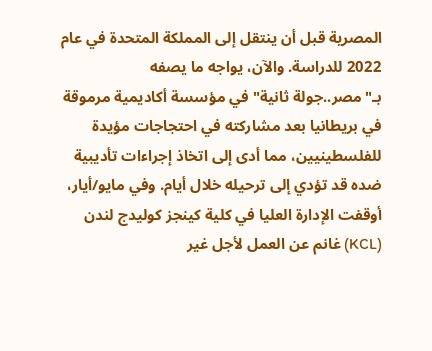المصرية قبل أن ينتقل إلى المملكة المتحدة في عام 2022 للدراسة. والآن، يواجه ما يصفه بـ"مصر..جولة ثانية" في مؤسسة أكاديمية مرموقة في بريطانيا بعد مشاركته في احتجاجات مؤيدة للفلسطينيين، مما أدى إلى اتخاذ إجراءات تأديبية ضده قد تؤدي إلى ترحيله خلال أيام. وفي مايو/أيار، أوقفت الإدارة العليا في كلية كينجز كوليدج لندن (KCL) غانم عن العمل لأجل غير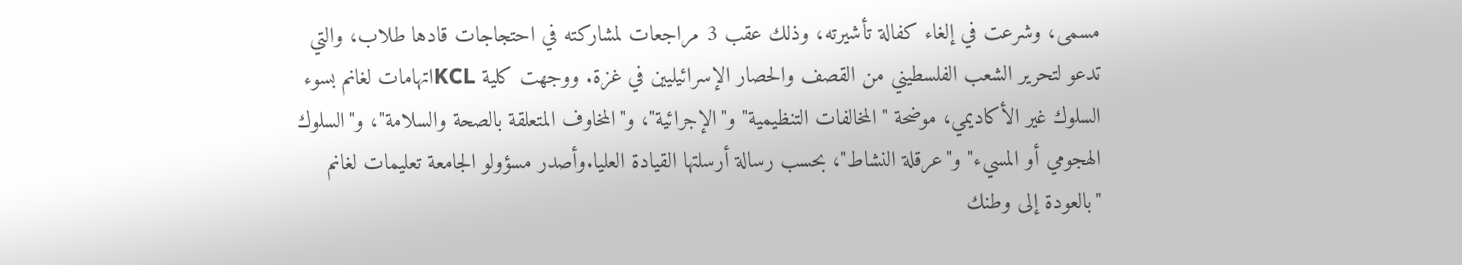مسمى، وشرعت في إلغاء كفالة تأشيرته، وذلك عقب 3 مراجعات لمشاركته في احتجاجات قادها طلاب، والتي تدعو لتحرير الشعب الفلسطيني من القصف والحصار الإسرائيليين في غزة. ووجهت كلية KCLاتهامات لغانم بسوء السلوك غير الأكاديمي، موضحة "المخالفات التنظيمية" و"الإجرائية"، و"المخاوف المتعلقة بالصحة والسلامة"، و"السلوك الهجومي أو المسيء" و"عرقلة النشاط"، بحسب رسالة أرسلتها القيادة العليا.وأصدر مسؤولو الجامعة تعليمات لغانم "بالعودة إلى وطنك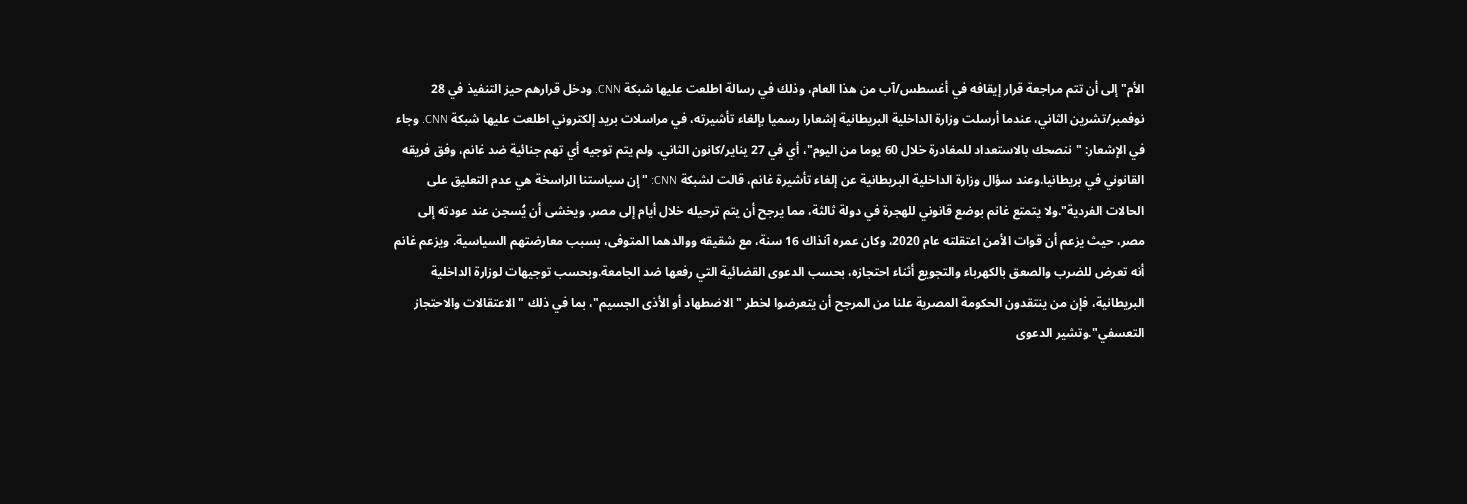الأم" إلى أن تتم مراجعة قرار إيقافه في أغسطس/آب من هذا العام، وذلك في رسالة اطلعت عليها شبكة CNN. ودخل قرارهم حيز التنفيذ في 28 نوفمبر/تشرين الثاني، عندما أرسلت وزارة الداخلية البريطانية إشعارا رسميا بإلغاء تأشيرته، في مراسلات بريد إلكتروني اطلعت عليها شبكة CNN. وجاء في الإشعار: "ننصحك بالاستعداد للمغادرة خلال 60 يوما من اليوم"، أي في 27 يناير/كانون الثاني. ولم يتم توجيه أي تهم جنائية ضد غانم، وفق فريقه القانوني في بريطانيا.وعند سؤال وزارة الداخلية البريطانية عن إلغاء تأشيرة غانم، قالت لشبكة CNN: "إن سياستنا الراسخة هي عدم التعليق على الحالات الفردية".ولا يتمتع غانم بوضع قانوني للهجرة في دولة ثالثة، مما يرجح أن يتم ترحيله خلال أيام إلى مصر. ويخشى أن يُسجن عند عودته إلى مصر، حيث يزعم أن قوات الأمن اعتقلته عام 2020، وكان عمره آنذاك 16 سنة، مع شقيقه ووالدهما المتوفى، بسبب معارضتهم السياسية. ويزعم غانم أنه تعرض للضرب والصعق بالكهرباء والتجويع أثناء احتجازه، بحسب الدعوى القضائية التي رفعها ضد الجامعة.وبحسب توجيهات لوزارة الداخلية البريطانية، فإن من ينتقدون الحكومة المصرية علنا من المرجح أن يتعرضوا لخطر "الاضطهاد أو الأذى الجسيم"، بما في ذلك "الاعتقالات والاحتجاز التعسفي".وتشير الدعوى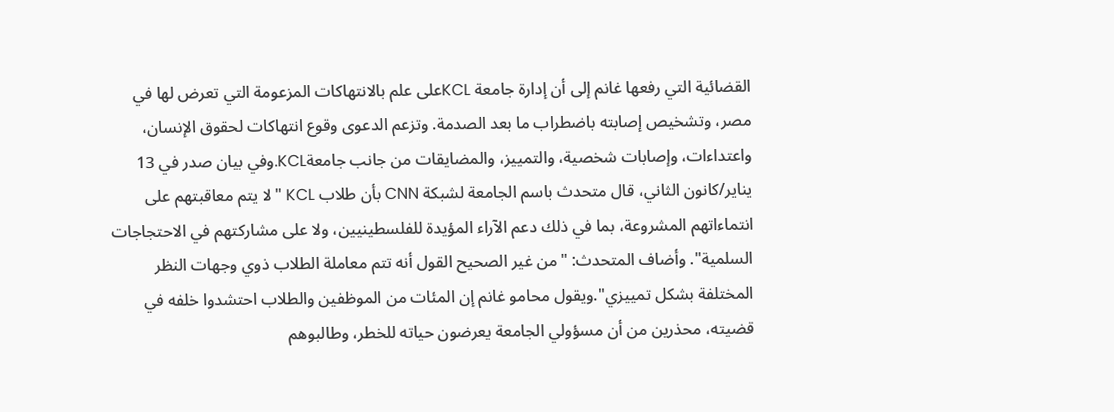القضائية التي رفعها غانم إلى أن إدارة جامعة KCLعلى علم بالانتهاكات المزعومة التي تعرض لها في مصر، وتشخيص إصابته باضطراب ما بعد الصدمة. وتزعم الدعوى وقوع انتهاكات لحقوق الإنسان، واعتداءات، وإصابات شخصية، والتمييز، والمضايقات من جانب جامعةKCL.وفي بيان صدر في 13 يناير/كانون الثاني، قال متحدث باسم الجامعة لشبكة CNN بأن طلاب KCL "لا يتم معاقبتهم على انتماءاتهم المشروعة، بما في ذلك دعم الآراء المؤيدة للفلسطينيين، ولا على مشاركتهم في الاحتجاجات السلمية". وأضاف المتحدث: "من غير الصحيح القول أنه تتم معاملة الطلاب ذوي وجهات النظر المختلفة بشكل تمييزي".ويقول محامو غانم إن المئات من الموظفين والطلاب احتشدوا خلفه في قضيته، محذرين من أن مسؤولي الجامعة يعرضون حياته للخطر، وطالبوهم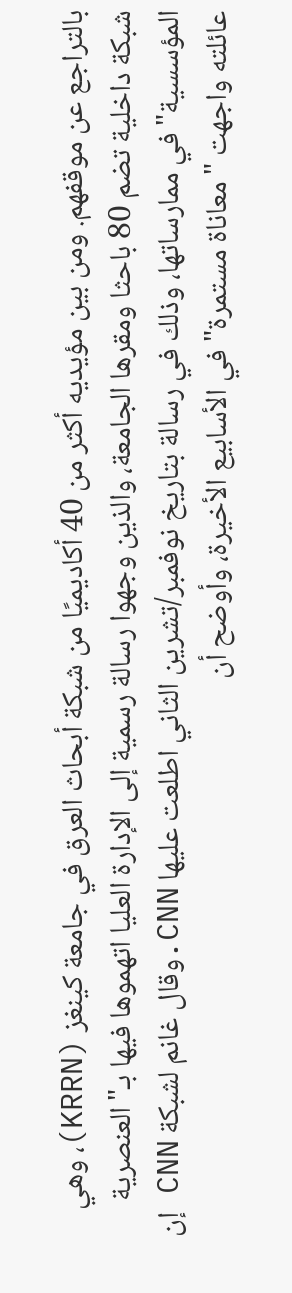بالتراجع عن موقفهم. ومن بين مؤيديه أكثر من 40 أكاديميًا من شبكة أبحاث العرق في جامعة كينغز (KRRN)، وهي شبكة داخلية تضم 80 باحثا ومقرها الجامعة، والذين وجهوا رسالة رسمية إلى الإدارة العليا اتهموها فيها بـ"العنصرية المؤسسية" في ممارساتها، وذلك في رسالة بتاريخ نوفمبر/تشرين الثاني اطلعت عليها CNN.وقال غانم لشبكة CNN إن عائلته واجهت "معاناة مستمرة" في الأسابيع الأخيرة، وأوضح أن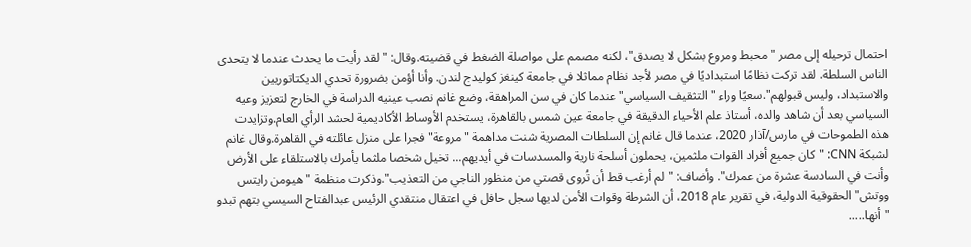احتمال ترحيله إلى مصر "محبط ومروع بشكل لا يصدق"، لكنه مصمم على مواصلة الضغط في قضيته.وقال: "لقد رأيت ما يحدث عندما لا يتحدى الناس السلطة. لقد تركت نظامًا استبداديًا في مصر لأجد نظام مماثلا في جامعة كينغز كوليدج لندن. وأنا أؤمن بضرورة تحدي الديكتاتوريين والاستبداد، وليس قبولهم".سعيًا وراء "التثقيف السياسي"عندما كان في سن المراهقة، وضع غانم نصب عينيه الدراسة في الخارج لتعزيز وعيه السياسي بعد أن شاهد والده، أستاذ علم الأحياء الدقيقة في جامعة عين شمس بالقاهرة، يستخدم الأوساط الأكاديمية لحشد الرأي العام.وتزايدت هذه الطموحات في مارس/آذار 2020، عندما قال غانم إن السلطات المصرية شنت مداهمة "مروعة" فجرا على منزل عائلته في القاهرة.وقال غانم لشبكة CNN: "كان جميع أفراد القوات ملثمين، يحملون أسلحة نارية والمسدسات في أيديهم... تخيل شخصا ملثما يأمرك بالاستلقاء على الأرض وأنت في السادسة عشرة من عمرك". وأضاف: "لم أرغب قط أن تُروى قصتي من منظور الناجي من التعذيب".وذكرت منظمة "هيومن رايتس ووتش" الحقوقية الدولية، في تقرير عام 2018، أن الشرطة وقوات الأمن لديها سجل حافل في اعتقال منتقدي الرئيس عبدالفتاح السيسي بتهم تبدو "أنها.....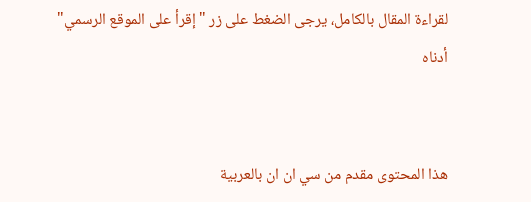لقراءة المقال بالكامل، يرجى الضغط على زر "إقرأ على الموقع الرسمي" أدناه


هذا المحتوى مقدم من سي ان ان بالعربية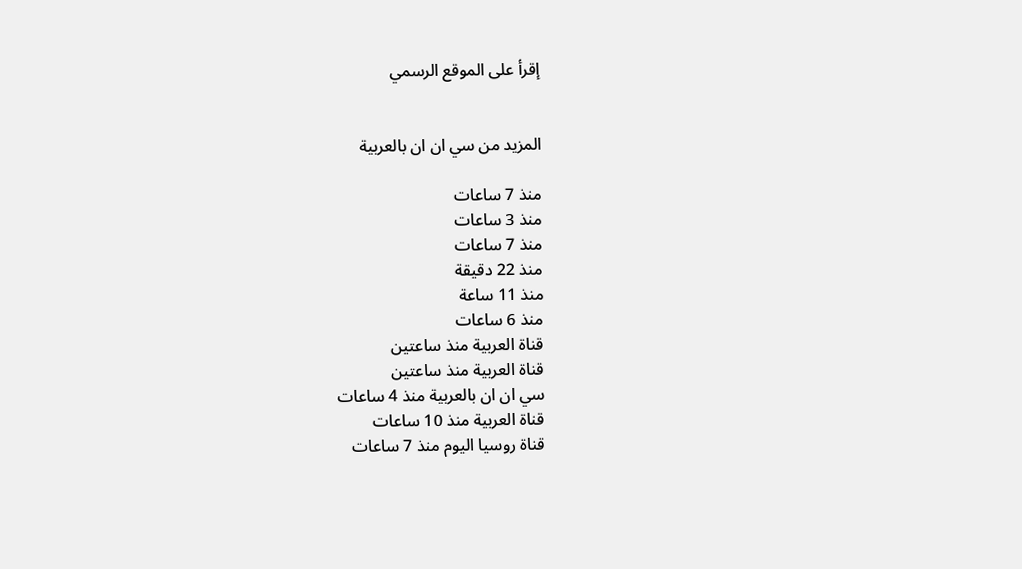إقرأ على الموقع الرسمي


المزيد من سي ان ان بالعربية

منذ 7 ساعات
منذ 3 ساعات
منذ 7 ساعات
منذ 22 دقيقة
منذ 11 ساعة
منذ 6 ساعات
قناة العربية منذ ساعتين
قناة العربية منذ ساعتين
سي ان ان بالعربية منذ 4 ساعات
قناة العربية منذ 10 ساعات
قناة روسيا اليوم منذ 7 ساعات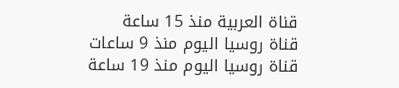قناة العربية منذ 15 ساعة
قناة روسيا اليوم منذ 9 ساعات
قناة روسيا اليوم منذ 19 ساعة